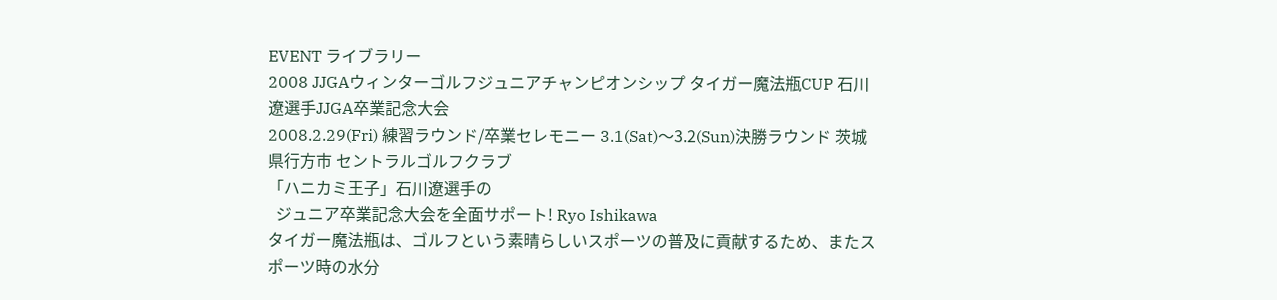EVENT ライブラリー
2008 JJGAウィンターゴルフジュニアチャンピオンシップ タイガー魔法瓶CUP 石川遼選手JJGA卒業記念大会
2008.2.29(Fri) 練習ラウンド/卒業セレモニー 3.1(Sat)〜3.2(Sun)決勝ラウンド 茨城県行方市 セントラルゴルフクラブ
「ハニカミ王子」石川遼選手の
  ジュニア卒業記念大会を全面サポート! Ryo Ishikawa
タイガー魔法瓶は、ゴルフという素晴らしいスポーツの普及に貢献するため、またスポーツ時の水分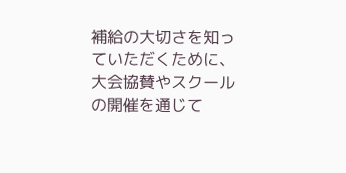補給の大切さを知っていただくために、大会協賛やスクールの開催を通じて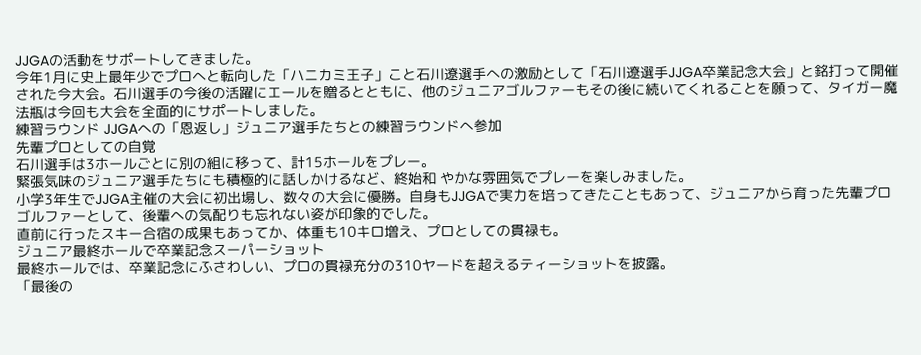JJGAの活動をサポートしてきました。
今年1月に史上最年少でプロへと転向した「ハニカミ王子」こと石川遼選手への激励として「石川遼選手JJGA卒業記念大会」と銘打って開催された今大会。石川選手の今後の活躍にエールを贈るとともに、他のジュニアゴルファーもその後に続いてくれることを願って、タイガー魔法瓶は今回も大会を全面的にサポートしました。
練習ラウンド JJGAへの「恩返し」ジュニア選手たちとの練習ラウンドへ参加
先輩プロとしての自覚
石川選手は3ホールごとに別の組に移って、計15ホールをプレー。
緊張気味のジュニア選手たちにも積極的に話しかけるなど、終始和 やかな雰囲気でプレーを楽しみました。
小学3年生でJJGA主催の大会に初出場し、数々の大会に優勝。自身もJJGAで実力を培ってきたこともあって、ジュニアから育った先輩プロゴルファーとして、後輩への気配りも忘れない姿が印象的でした。
直前に行ったスキー合宿の成果もあってか、体重も10キロ増え、プロとしての貫禄も。
ジュニア最終ホールで卒業記念スーパーショット
最終ホールでは、卒業記念にふさわしい、プロの貫禄充分の310ヤードを超えるティーショットを披露。
「最後の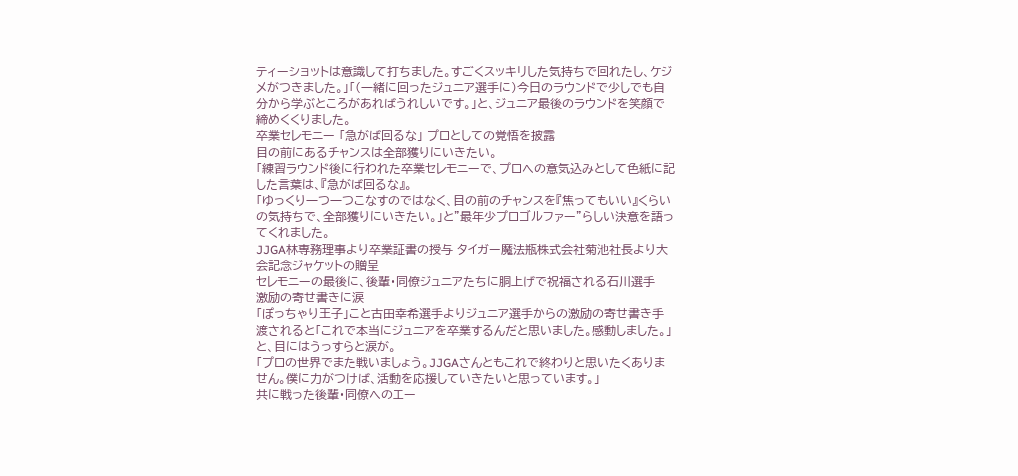ティーショットは意識して打ちました。すごくスッキリした気持ちで回れたし、ケジメがつきました。」「(一緒に回ったジュニア選手に)今日のラウンドで少しでも自分から学ぶところがあればうれしいです。」と、ジュニア最後のラウンドを笑顔で締めくくりました。
卒業セレモニー 「急がば回るな」 プロとしての覚悟を披露
目の前にあるチャンスは全部獲りにいきたい。
「練習ラウンド後に行われた卒業セレモニーで、プロへの意気込みとして色紙に記した言葉は、『急がば回るな』。
「ゆっくり一つ一つこなすのではなく、目の前のチャンスを『焦ってもいい』くらいの気持ちで、全部獲りにいきたい。」と"最年少プロゴルファー"らしい決意を語ってくれました。
JJGA林専務理事より卒業証書の授与 タイガー魔法瓶株式会社菊池社長より大会記念ジャケットの贈呈
セレモニーの最後に、後輩・同僚ジュニアたちに胴上げで祝福される石川選手
激励の寄せ書きに涙
「ぽっちゃり王子」こと古田幸希選手よりジュニア選手からの激励の寄せ書き手渡されると「これで本当にジュニアを卒業するんだと思いました。感動しました。」と、目にはうっすらと涙が。
「プロの世界でまた戦いましょう。JJGAさんともこれで終わりと思いたくありません。僕に力がつけば、活動を応援していきたいと思っています。」
共に戦った後輩・同僚へのエー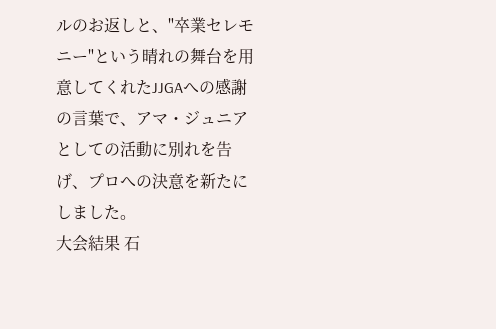ルのお返しと、"卒業セレモニー"という晴れの舞台を用意してくれたJJGAへの感謝の言葉で、アマ・ジュニアとしての活動に別れを告げ、プロへの決意を新たにしました。
大会結果 石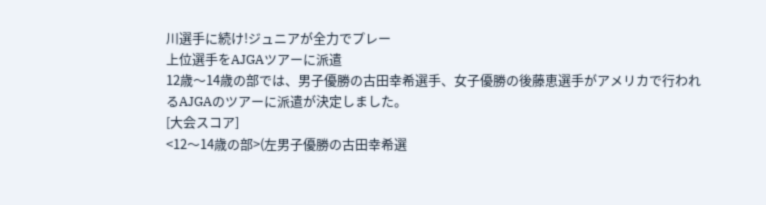川選手に続け!ジュニアが全力でプレー
上位選手をAJGAツアーに派遣
12歳〜14歳の部では、男子優勝の古田幸希選手、女子優勝の後藤恵選手がアメリカで行われるAJGAのツアーに派遣が決定しました。
[大会スコア]
<12〜14歳の部>(左男子優勝の古田幸希選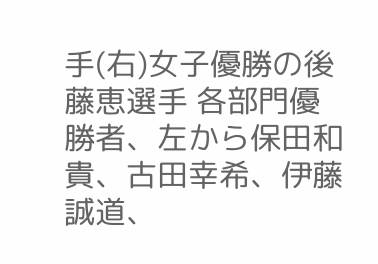手(右)女子優勝の後藤恵選手 各部門優勝者、左から保田和貴、古田幸希、伊藤誠道、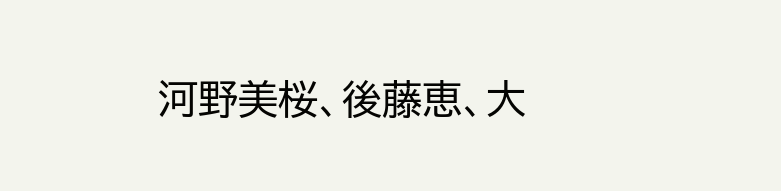河野美桜、後藤恵、大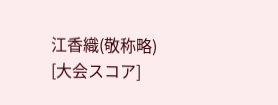江香織(敬称略)
[大会スコア]